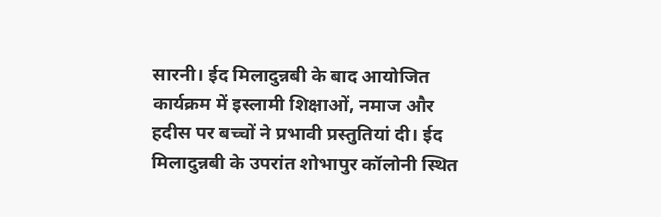सारनी। ईद मिलादुन्नबी के बाद आयोजित कार्यक्रम में इस्लामी शिक्षाओं, नमाज और हदीस पर बच्चों ने प्रभावी प्रस्तुतियां दी। ईद मिलादुन्नबी के उपरांत शोभापुर कॉलोनी स्थित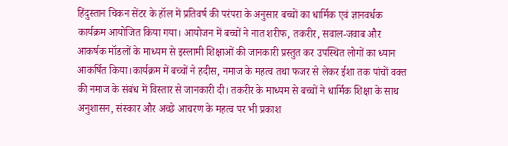हिंदुस्तान चिकन सेंटर के हॉल में प्रतिवर्ष की परंपरा के अनुसार बच्चों का धार्मिक एवं ज्ञानवर्धक कार्यक्रम आयोजित किया गया। आयोजन में बच्चों ने नात शरीफ, तकरीर, सवाल-जवाब और आकर्षक मॉडलों के माध्यम से इस्लामी शिक्षाओं की जानकारी प्रस्तुत कर उपस्थित लोगों का ध्यान आकर्षित किया।कार्यक्रम में बच्चों ने हदीस, नमाज के महत्व तथा फजर से लेकर ईशा तक पांचों वक्त की नमाज के संबंध में विस्तार से जानकारी दी। तकरीर के माध्यम से बच्चों ने धार्मिक शिक्षा के साथ अनुशासन, संस्कार और अच्छे आचरण के महत्व पर भी प्रकाश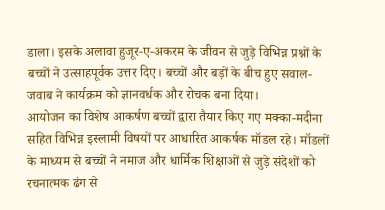डाला। इसके अलावा हुजूर-ए-अकरम के जीवन से जुड़े विभिन्न प्रश्नों के बच्चों ने उत्साहपूर्वक उत्तर दिए। बच्चों और बड़ों के बीच हुए सवाल-जवाब ने कार्यक्रम को ज्ञानवर्धक और रोचक बना दिया।
आयोजन का विशेष आकर्षण बच्चों द्वारा तैयार किए गए मक्का-मदीना सहित विभिन्न इस्लामी विषयों पर आधारित आकर्षक मॉडल रहे। मॉडलों के माध्यम से बच्चों ने नमाज और धार्मिक शिक्षाओं से जुड़े संदेशों को रचनात्मक ढंग से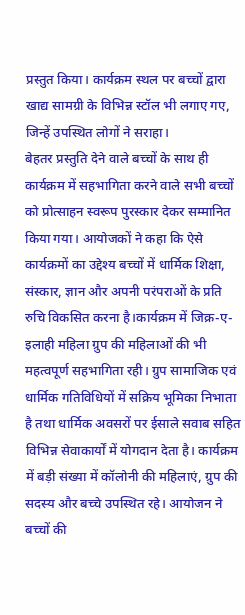प्रस्तुत किया। कार्यक्रम स्थल पर बच्चों द्वारा खाद्य सामग्री के विभिन्न स्टॉल भी लगाए गए, जिन्हें उपस्थित लोगों ने सराहा।
बेहतर प्रस्तुति देने वाले बच्चों के साथ ही कार्यक्रम में सहभागिता करने वाले सभी बच्चों को प्रोत्साहन स्वरूप पुरस्कार देकर सम्मानित किया गया। आयोजकों ने कहा कि ऐसे कार्यक्रमों का उद्देश्य बच्चों में धार्मिक शिक्षा, संस्कार, ज्ञान और अपनी परंपराओं के प्रति रुचि विकसित करना है।कार्यक्रम में जिक्र-ए-इलाही महिला ग्रुप की महिलाओं की भी महत्वपूर्ण सहभागिता रही। ग्रुप सामाजिक एवं धार्मिक गतिविधियों में सक्रिय भूमिका निभाता है तथा धार्मिक अवसरों पर ईसाले सवाब सहित विभिन्न सेवाकार्यों में योगदान देता है। कार्यक्रम में बड़ी संख्या में कॉलोनी की महिलाएं, ग्रुप की सदस्य और बच्चे उपस्थित रहे। आयोजन ने बच्चों की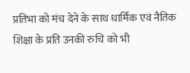प्रतिभा को मंच देने के साथ धार्मिक एवं नैतिक शिक्षा के प्रति उनकी रुचि को भी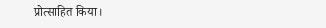प्रोत्साहित किया।